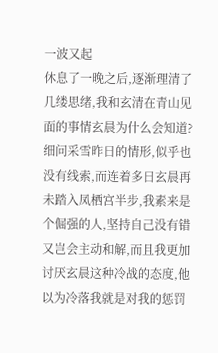一波又起
休息了一晚之后,逐渐理清了几缕思绪,我和玄清在青山见面的事情玄晨为什么会知道?细问采雪昨日的情形,似乎也没有线索,而连着多日玄晨再未踏入凤栖宫半步,我素来是个倔强的人,坚持自己没有错又岂会主动和解,而且我更加讨厌玄晨这种冷战的态度,他以为冷落我就是对我的惩罚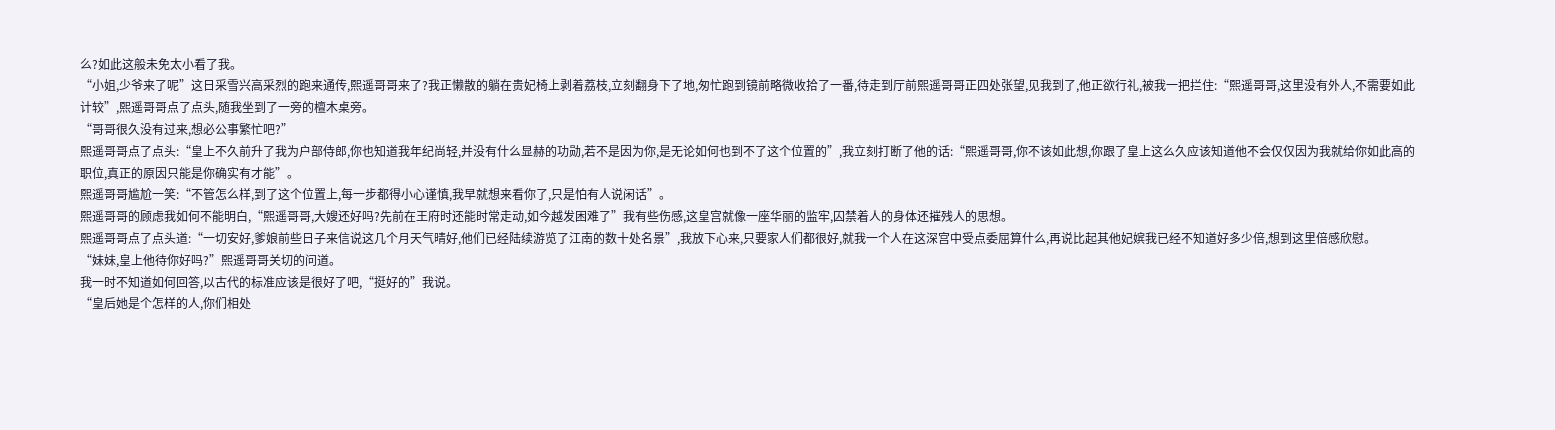么?如此这般未免太小看了我。
“小姐,少爷来了呢”这日采雪兴高采烈的跑来通传,熙遥哥哥来了?我正懒散的躺在贵妃椅上剥着荔枝,立刻翻身下了地,匆忙跑到镜前略微收拾了一番,待走到厅前熙遥哥哥正四处张望,见我到了,他正欲行礼,被我一把拦住:“熙遥哥哥,这里没有外人,不需要如此计较”,熙遥哥哥点了点头,随我坐到了一旁的檀木桌旁。
“哥哥很久没有过来,想必公事繁忙吧?”
熙遥哥哥点了点头:“皇上不久前升了我为户部侍郎,你也知道我年纪尚轻,并没有什么显赫的功勋,若不是因为你,是无论如何也到不了这个位置的”,我立刻打断了他的话:“熙遥哥哥,你不该如此想,你跟了皇上这么久应该知道他不会仅仅因为我就给你如此高的职位,真正的原因只能是你确实有才能”。
熙遥哥哥尴尬一笑:“不管怎么样,到了这个位置上,每一步都得小心谨慎,我早就想来看你了,只是怕有人说闲话”。
熙遥哥哥的顾虑我如何不能明白,“熙遥哥哥,大嫂还好吗?先前在王府时还能时常走动,如今越发困难了”我有些伤感,这皇宫就像一座华丽的监牢,囚禁着人的身体还摧残人的思想。
熙遥哥哥点了点头道:“一切安好,爹娘前些日子来信说这几个月天气晴好,他们已经陆续游览了江南的数十处名景”,我放下心来,只要家人们都很好,就我一个人在这深宫中受点委屈算什么,再说比起其他妃嫔我已经不知道好多少倍,想到这里倍感欣慰。
“妹妹,皇上他待你好吗?”熙遥哥哥关切的问道。
我一时不知道如何回答,以古代的标准应该是很好了吧,“挺好的”我说。
“皇后她是个怎样的人,你们相处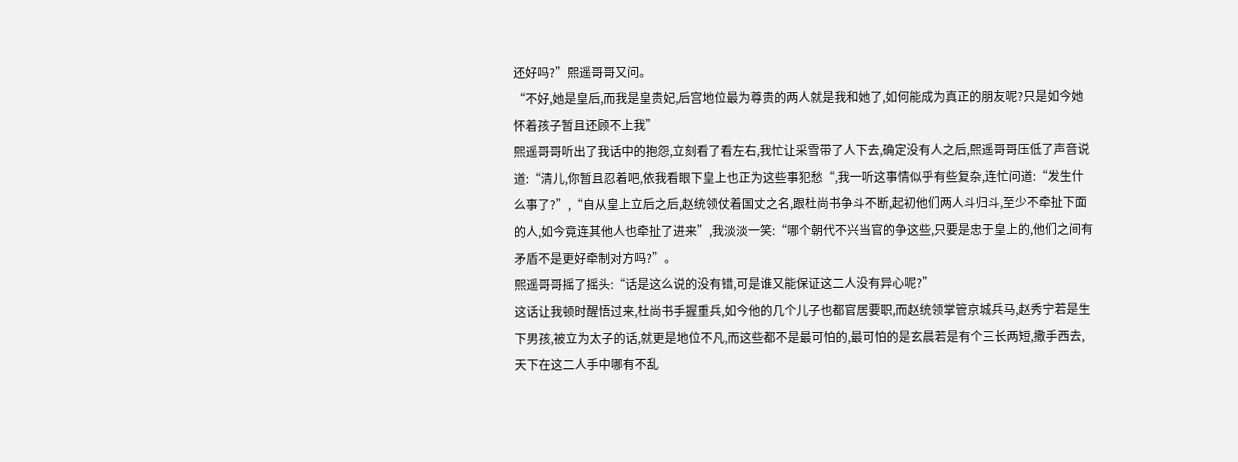还好吗?”熙遥哥哥又问。
“不好,她是皇后,而我是皇贵妃,后宫地位最为尊贵的两人就是我和她了,如何能成为真正的朋友呢?只是如今她怀着孩子暂且还顾不上我”
熙遥哥哥听出了我话中的抱怨,立刻看了看左右,我忙让采雪带了人下去,确定没有人之后,熙遥哥哥压低了声音说道:“清儿,你暂且忍着吧,依我看眼下皇上也正为这些事犯愁“,我一听这事情似乎有些复杂,连忙问道:“发生什么事了?”,“自从皇上立后之后,赵统领仗着国丈之名,跟杜尚书争斗不断,起初他们两人斗归斗,至少不牵扯下面的人,如今竟连其他人也牵扯了进来”,我淡淡一笑:“哪个朝代不兴当官的争这些,只要是忠于皇上的,他们之间有矛盾不是更好牵制对方吗?”。
熙遥哥哥摇了摇头:“话是这么说的没有错,可是谁又能保证这二人没有异心呢?”
这话让我顿时醒悟过来,杜尚书手握重兵,如今他的几个儿子也都官居要职,而赵统领掌管京城兵马,赵秀宁若是生下男孩,被立为太子的话,就更是地位不凡,而这些都不是最可怕的,最可怕的是玄晨若是有个三长两短,撒手西去,天下在这二人手中哪有不乱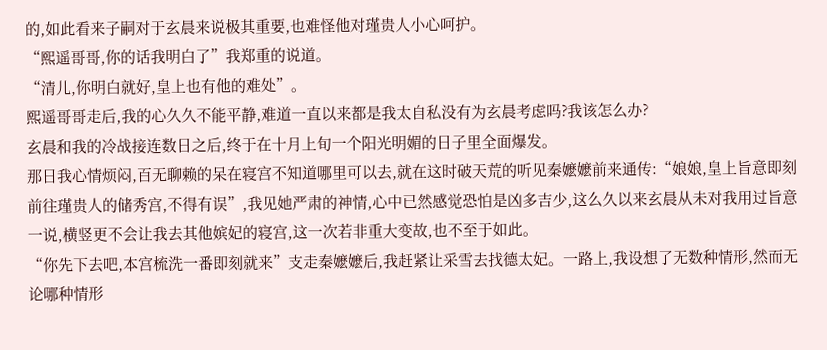的,如此看来子嗣对于玄晨来说极其重要,也难怪他对瑾贵人小心呵护。
“熙遥哥哥,你的话我明白了”我郑重的说道。
“清儿,你明白就好,皇上也有他的难处”。
熙遥哥哥走后,我的心久久不能平静,难道一直以来都是我太自私没有为玄晨考虑吗?我该怎么办?
玄晨和我的冷战接连数日之后,终于在十月上旬一个阳光明媚的日子里全面爆发。
那日我心情烦闷,百无聊赖的呆在寝宫不知道哪里可以去,就在这时破天荒的听见秦嬷嬷前来通传:“娘娘,皇上旨意即刻前往瑾贵人的储秀宫,不得有误”,我见她严肃的神情,心中已然感觉恐怕是凶多吉少,这么久以来玄晨从未对我用过旨意一说,横竖更不会让我去其他嫔妃的寝宫,这一次若非重大变故,也不至于如此。
“你先下去吧,本宫梳洗一番即刻就来”支走秦嬷嬷后,我赶紧让采雪去找德太妃。一路上,我设想了无数种情形,然而无论哪种情形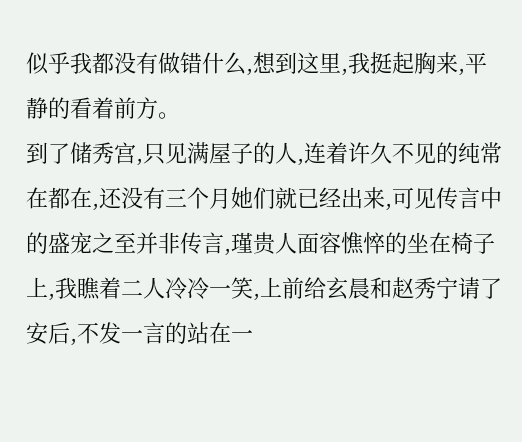似乎我都没有做错什么,想到这里,我挺起胸来,平静的看着前方。
到了储秀宫,只见满屋子的人,连着许久不见的纯常在都在,还没有三个月她们就已经出来,可见传言中的盛宠之至并非传言,瑾贵人面容憔悴的坐在椅子上,我瞧着二人冷冷一笑,上前给玄晨和赵秀宁请了安后,不发一言的站在一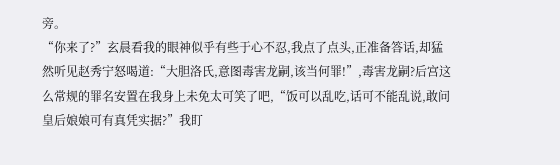旁。
“你来了?”玄晨看我的眼神似乎有些于心不忍,我点了点头,正准备答话,却猛然听见赵秀宁怒喝道:“大胆洛氏,意图毒害龙嗣,该当何罪!”,毒害龙嗣?后宫这么常规的罪名安置在我身上未免太可笑了吧,“饭可以乱吃,话可不能乱说,敢问皇后娘娘可有真凭实据?”我盯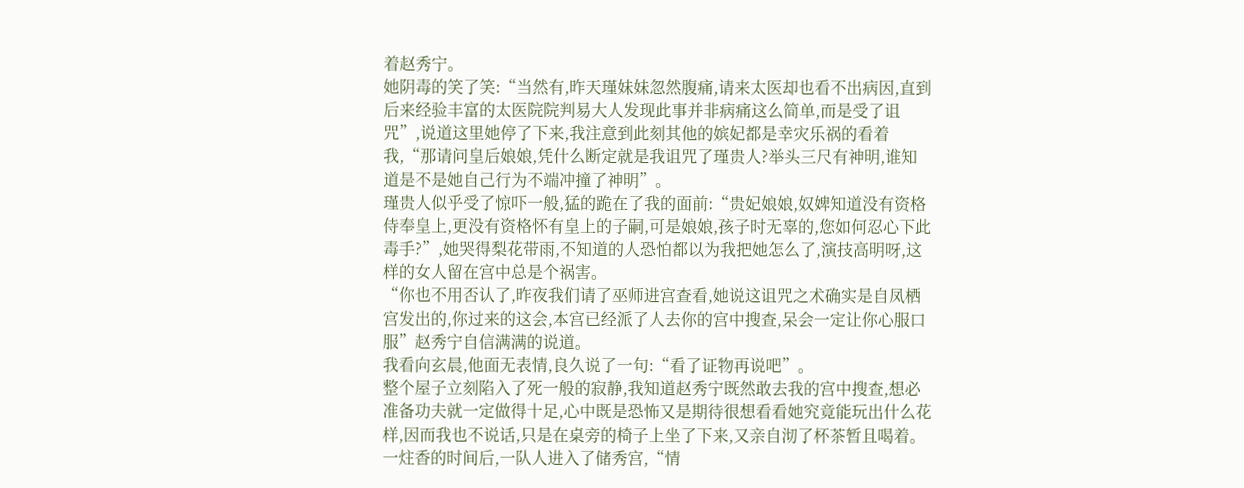着赵秀宁。
她阴毒的笑了笑:“当然有,昨天瑾妹妹忽然腹痛,请来太医却也看不出病因,直到后来经验丰富的太医院院判易大人发现此事并非病痛这么简单,而是受了诅咒”,说道这里她停了下来,我注意到此刻其他的嫔妃都是幸灾乐祸的看着我,“那请问皇后娘娘,凭什么断定就是我诅咒了瑾贵人?举头三尺有神明,谁知道是不是她自己行为不端冲撞了神明”。
瑾贵人似乎受了惊吓一般,猛的跪在了我的面前:“贵妃娘娘,奴婢知道没有资格侍奉皇上,更没有资格怀有皇上的子嗣,可是娘娘,孩子时无辜的,您如何忍心下此毒手?”,她哭得梨花带雨,不知道的人恐怕都以为我把她怎么了,演技高明呀,这样的女人留在宫中总是个祸害。
“你也不用否认了,昨夜我们请了巫师进宫查看,她说这诅咒之术确实是自凤栖宫发出的,你过来的这会,本宫已经派了人去你的宫中搜查,呆会一定让你心服口服”赵秀宁自信满满的说道。
我看向玄晨,他面无表情,良久说了一句:“看了证物再说吧”。
整个屋子立刻陷入了死一般的寂静,我知道赵秀宁既然敢去我的宫中搜查,想必准备功夫就一定做得十足,心中既是恐怖又是期待很想看看她究竟能玩出什么花样,因而我也不说话,只是在桌旁的椅子上坐了下来,又亲自沏了杯茶暂且喝着。
一炷香的时间后,一队人进入了储秀宫,“情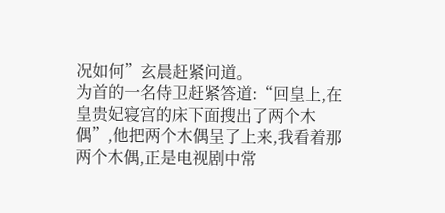况如何”玄晨赶紧问道。
为首的一名侍卫赶紧答道:“回皇上,在皇贵妃寝宫的床下面搜出了两个木偶”,他把两个木偶呈了上来,我看着那两个木偶,正是电视剧中常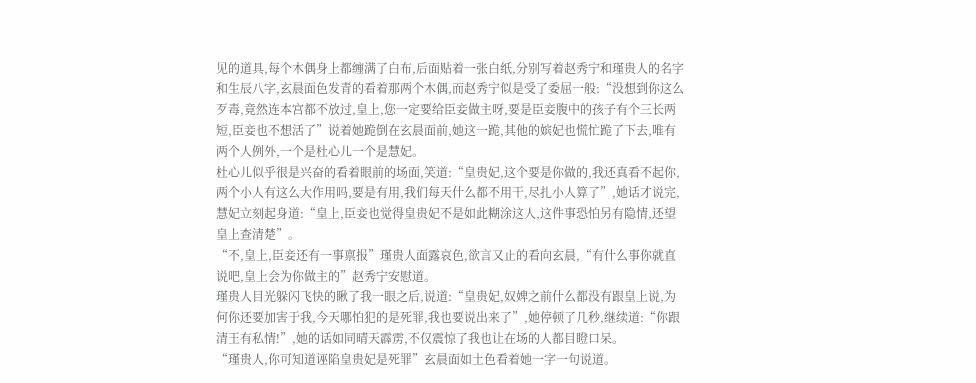见的道具,每个木偶身上都缠满了白布,后面贴着一张白纸,分别写着赵秀宁和瑾贵人的名字和生辰八字,玄晨面色发青的看着那两个木偶,而赵秀宁似是受了委屈一般:“没想到你这么歹毒,竟然连本宫都不放过,皇上,您一定要给臣妾做主呀,要是臣妾腹中的孩子有个三长两短,臣妾也不想活了”说着她跪倒在玄晨面前,她这一跪,其他的嫔妃也慌忙跪了下去,唯有两个人例外,一个是杜心儿一个是慧妃。
杜心儿似乎很是兴奋的看着眼前的场面,笑道:“皇贵妃,这个要是你做的,我还真看不起你,两个小人有这么大作用吗,要是有用,我们每天什么都不用干,尽扎小人算了”,她话才说完,慧妃立刻起身道:“皇上,臣妾也觉得皇贵妃不是如此糊涂这人,这件事恐怕另有隐情,还望皇上查清楚”。
“不,皇上,臣妾还有一事禀报”瑾贵人面露哀色,欲言又止的看向玄晨,“有什么事你就直说吧,皇上会为你做主的”赵秀宁安慰道。
瑾贵人目光躲闪飞快的瞅了我一眼之后,说道:“皇贵妃,奴婢之前什么都没有跟皇上说,为何你还要加害于我,今天哪怕犯的是死罪,我也要说出来了”,她停顿了几秒,继续道:“你跟清王有私情!”,她的话如同晴天霹雳,不仅震惊了我也让在场的人都目瞪口呆。
“瑾贵人,你可知道诬陷皇贵妃是死罪”玄晨面如土色看着她一字一句说道。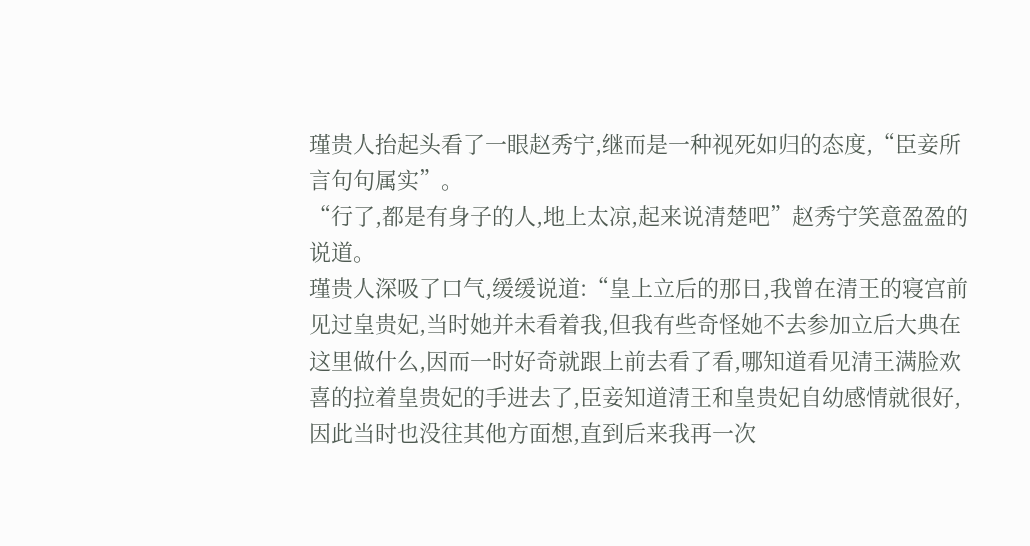瑾贵人抬起头看了一眼赵秀宁,继而是一种视死如归的态度,“臣妾所言句句属实”。
“行了,都是有身子的人,地上太凉,起来说清楚吧”赵秀宁笑意盈盈的说道。
瑾贵人深吸了口气,缓缓说道:“皇上立后的那日,我曾在清王的寝宫前见过皇贵妃,当时她并未看着我,但我有些奇怪她不去参加立后大典在这里做什么,因而一时好奇就跟上前去看了看,哪知道看见清王满脸欢喜的拉着皇贵妃的手进去了,臣妾知道清王和皇贵妃自幼感情就很好,因此当时也没往其他方面想,直到后来我再一次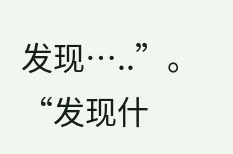发现…..”。
“发现什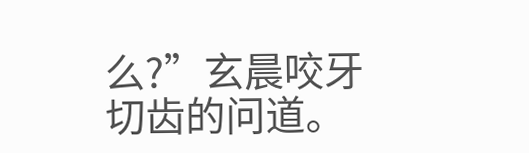么?”玄晨咬牙切齿的问道。